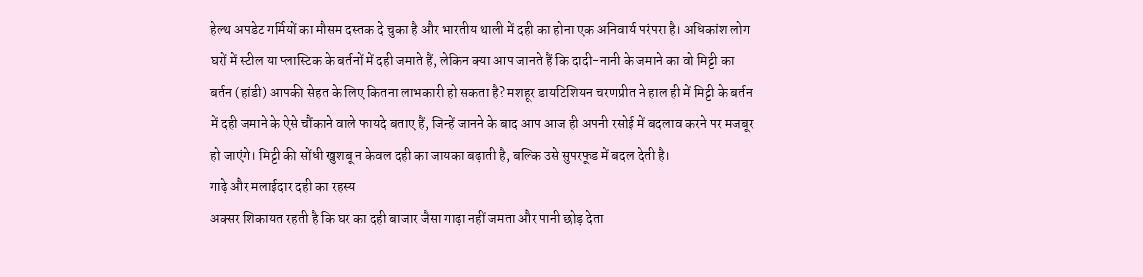हेल्थ अपडेट गर्मियों का मौसम दस्तक दे चुका है और भारतीय थाली में दही का होना एक अनिवार्य परंपरा है। अधिकांश लोग घरों में स्टील या प्लास्टिक के बर्तनों में दही जमाते हैं, लेकिन क्या आप जानते हैं कि दादी-नानी के जमाने का वो मिट्टी का बर्तन (हांडी) आपकी सेहत के लिए कितना लाभकारी हो सकता है? मशहूर डायटिशियन चरणप्रीत ने हाल ही में मिट्टी के बर्तन में दही जमाने के ऐसे चौंकाने वाले फायदे बताए हैं, जिन्हें जानने के बाद आप आज ही अपनी रसोई में बदलाव करने पर मजबूर हो जाएंगे। मिट्टी की सोंधी खुशबू न केवल दही का जायका बढ़ाती है, बल्कि उसे सुपरफूड में बदल देती है।
गाढ़े और मलाईदार दही का रहस्य
अक्सर शिकायत रहती है कि घर का दही बाजार जैसा गाढ़ा नहीं जमता और पानी छोड़ देता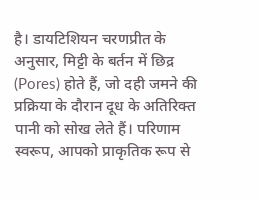है। डायटिशियन चरणप्रीत के अनुसार, मिट्टी के बर्तन में छिद्र (Pores) होते हैं, जो दही जमने की प्रक्रिया के दौरान दूध के अतिरिक्त पानी को सोख लेते हैं। परिणाम स्वरूप, आपको प्राकृतिक रूप से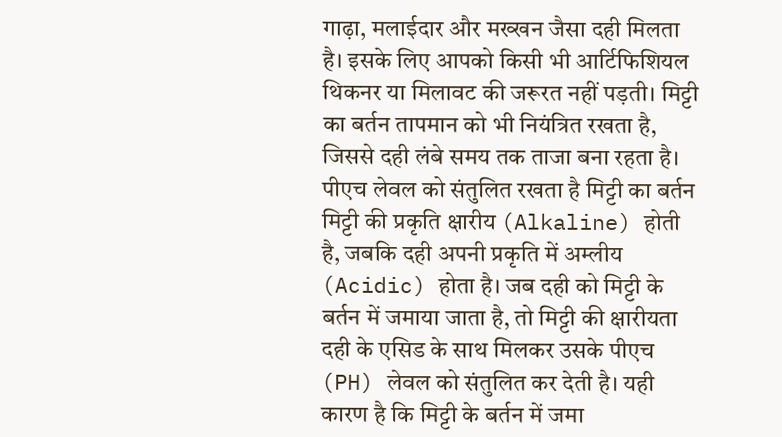गाढ़ा, मलाईदार और मख्खन जैसा दही मिलता है। इसके लिए आपको किसी भी आर्टिफिशियल थिकनर या मिलावट की जरूरत नहीं पड़ती। मिट्टी का बर्तन तापमान को भी नियंत्रित रखता है, जिससे दही लंबे समय तक ताजा बना रहता है।
पीएच लेवल को संतुलित रखता है मिट्टी का बर्तन
मिट्टी की प्रकृति क्षारीय (Alkaline) होती है, जबकि दही अपनी प्रकृति में अम्लीय (Acidic) होता है। जब दही को मिट्टी के बर्तन में जमाया जाता है, तो मिट्टी की क्षारीयता दही के एसिड के साथ मिलकर उसके पीएच (PH) लेवल को संतुलित कर देती है। यही कारण है कि मिट्टी के बर्तन में जमा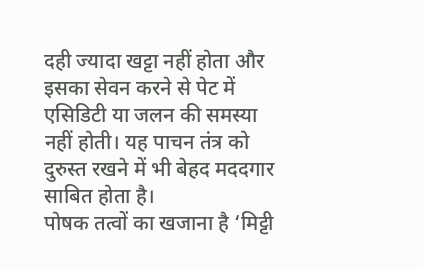दही ज्यादा खट्टा नहीं होता और इसका सेवन करने से पेट में एसिडिटी या जलन की समस्या नहीं होती। यह पाचन तंत्र को दुरुस्त रखने में भी बेहद मददगार साबित होता है।
पोषक तत्वों का खजाना है ‘मिट्टी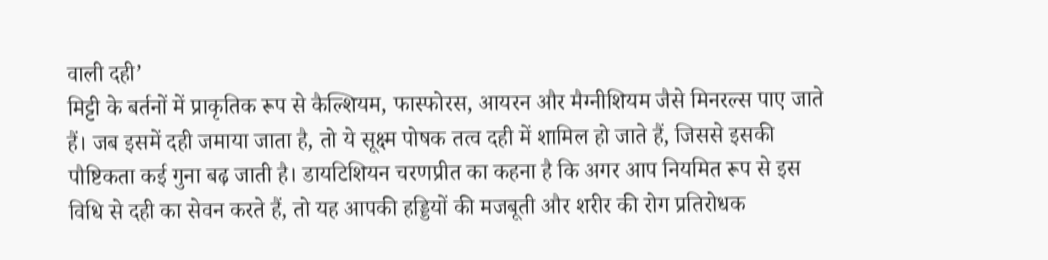वाली दही’
मिट्टी के बर्तनों में प्राकृतिक रूप से कैल्शियम, फास्फोरस, आयरन और मैग्नीशियम जैसे मिनरल्स पाए जाते हैं। जब इसमें दही जमाया जाता है, तो ये सूक्ष्म पोषक तत्व दही में शामिल हो जाते हैं, जिससे इसकी पौष्टिकता कई गुना बढ़ जाती है। डायटिशियन चरणप्रीत का कहना है कि अगर आप नियमित रूप से इस विधि से दही का सेवन करते हैं, तो यह आपकी हड्डियों की मजबूती और शरीर की रोग प्रतिरोधक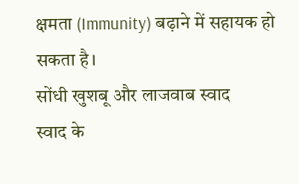क्षमता (Immunity) बढ़ाने में सहायक हो सकता है।
सोंधी खुशबू और लाजवाब स्वाद
स्वाद के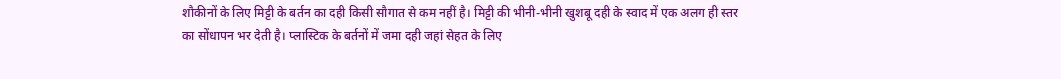शौकीनों के लिए मिट्टी के बर्तन का दही किसी सौगात से कम नहीं है। मिट्टी की भीनी-भीनी खुशबू दही के स्वाद में एक अलग ही स्तर का सोंधापन भर देती है। प्लास्टिक के बर्तनों में जमा दही जहां सेहत के लिए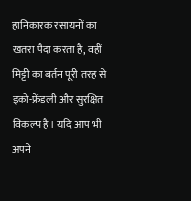हानिकारक रसायनों का खतरा पैदा करता है, वहीं मिट्टी का बर्तन पूरी तरह से इको-फ्रेंडली और सुरक्षित विकल्प है। यदि आप भी अपने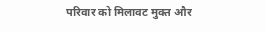परिवार को मिलावट मुक्त और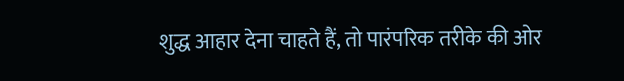शुद्ध आहार देना चाहते हैं, तो पारंपरिक तरीके की ओर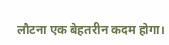लौटना एक बेहतरीन कदम होगा।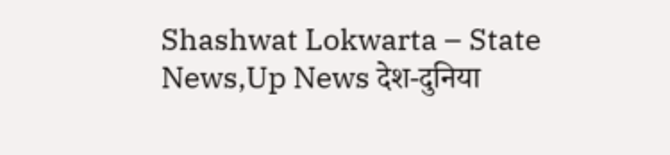Shashwat Lokwarta – State News,Up News देश-दुनिया